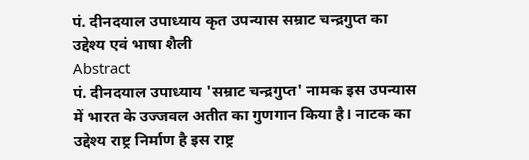पं. दीनदयाल उपाध्याय कृत उपन्यास सम्राट चन्द्रगुप्त का उद्देश्य एवं भाषा शैली
Abstract
पं. दीनदयाल उपाध्याय 'सम्राट चन्द्रगुप्त' नामक इस उपन्यास में भारत के उज्जवल अतीत का गुणगान किया है। नाटक का उद्देश्य राष्ट्र निर्माण है इस राष्ट्र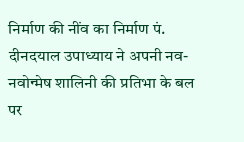निर्माण की नींव का निर्माण पं. दीनदयाल उपाध्याय ने अपनी नव-नवोन्मेष शालिनी की प्रतिभा के बल पर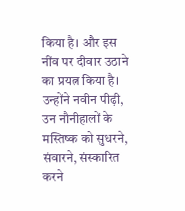किया है। और इस नींव पर दीवार उठाने का प्रयत्न किया है। उन्होंने नवीन पीढ़ी, उन नौनीहालों के मस्तिष्क को सुधरने, संवारने, संस्कारित करने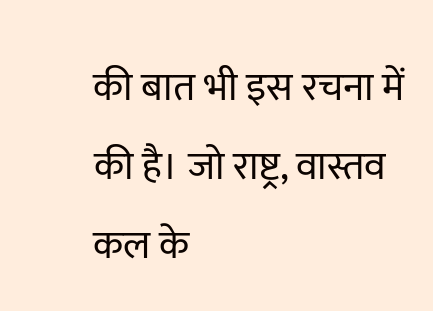की बात भी इस रचना में की है। जो राष्ट्र, वास्तव कल के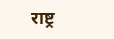राष्ट्र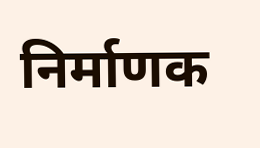निर्माणक